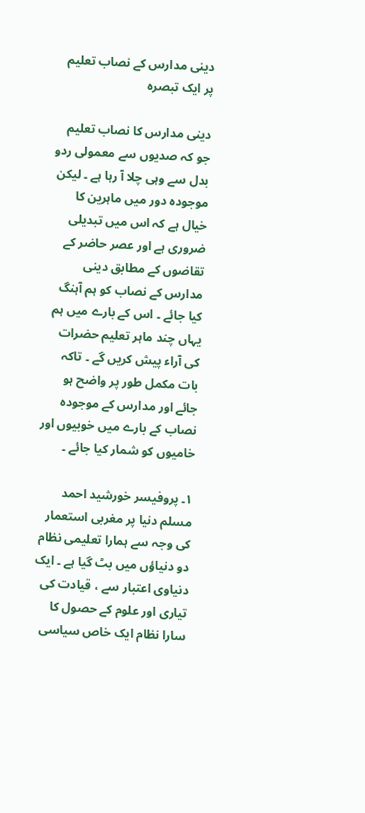دینی مدارس کے نصاب تعلیم پر ایک تبصرہ

دینی مدارس کا نصاب تعلیم جو کہ صدیوں سے معمولی ردو بدل سے وہی چلا آ رہا ہے ۔ لیکن موجودہ دور میں ماہرین کا خیال ہے کہ اس میں تبدیلی ضروری ہے اور عصر حاضر کے تقاضوں کے مطابق دینی مدارس کے نصاب کو ہم آہنگ کیا جائے ۔ اس کے بارے میں ہم یہاں چند ماہر تعلیم حضرات کی آراء پیش کریں گے ۔ تاکہ بات مکمل طور پر واضح ہو جائے اور مدارس کے موجودہ نصاب کے بارے میں خوبیوں اور خامیوں کو شمار کیا جائے ۔

۱۔ پروفیسر خورشید احمد
مسلم دنیا پر مغربی استعمار کی وجہ سے ہمارا تعلیمی نظام دو دنیاؤں میں بٹ گیا ہے ۔ ایک دنیاوی اعتبار سے ، قیادت کی تیاری اور علوم کے حصول کا سارا نظام ایک خاص سیاسی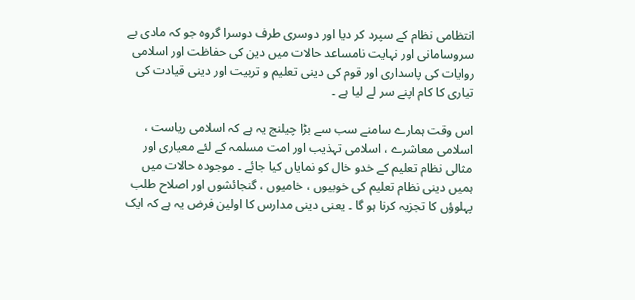انتظامی نظام کے سپرد کر دیا اور دوسری طرف دوسرا گروہ جو کہ مادی بے سروسامانی اور نہایت نامساعد حالات میں دین کی حفاظت اور اسلامی روایات کی پاسداری اور قوم کی دینی تعلیم و تربیت اور دینی قیادت کی تیاری کا کام اپنے سر لے لیا ہے ۔

اس وقت ہمارے سامنے سب سے بڑا چیلنج یہ ہے کہ اسلامی ریاست ، اسلامی معاشرے ، اسلامی تہذیب اور امت مسلمہ کے لئے معیاری اور مثالی نظام تعلیم کے خدو خال کو نمایاں کیا جائے ۔ موجودہ حالات میں ہمیں دینی نظام تعلیم کی خوبیوں ، خامیوں ، گنجائشوں اور اصلاح طلب پہلوؤں کا تجزیہ کرنا ہو گا ۔ یعنی دینی مدارس کا اولین فرض یہ ہے کہ ایک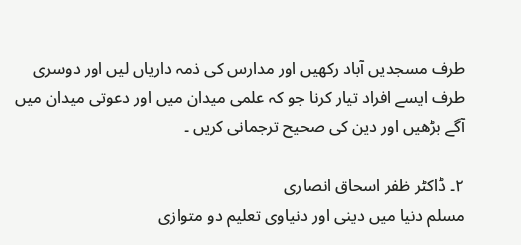طرف مسجدیں آباد رکھیں اور مدارس کی ذمہ داریاں لیں اور دوسری طرف ایسے افراد تیار کرنا جو کہ علمی میدان میں اور دعوتی میدان میں آگے بڑھیں اور دین کی صحیح ترجمانی کریں ۔

۲۔ ڈاکٹر ظفر اسحاق انصاری
مسلم دنیا میں دینی اور دنیاوی تعلیم دو متوازی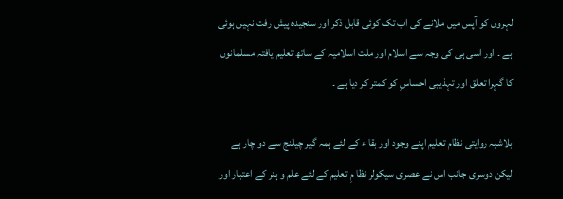لہروں کو آپس میں ملانے کی اب تک کوئی قابل ذکر اور سنجیدہ پیش رفت نہیں ہوئی ہے ۔ اور اسی ہی کی وجہ سے اسلام اور ملت اسلامیہ کے ساتھ تعلیم یافتہ مسلمانوں کا گہرا تعلق اور تہذیبی احساسِ کو کمتر کر دیا ہے ۔

بلاشبہ روایتی نظام تعلیم اپنے وجود اور بقا ء کے لئے ہمہ گیر چیلنج سے دو چار ہے لیکن دوسری جانب اس نے عصری سیکولر نظا مِ تعلیم کے لئے علم و ہنر کے اعتبار اور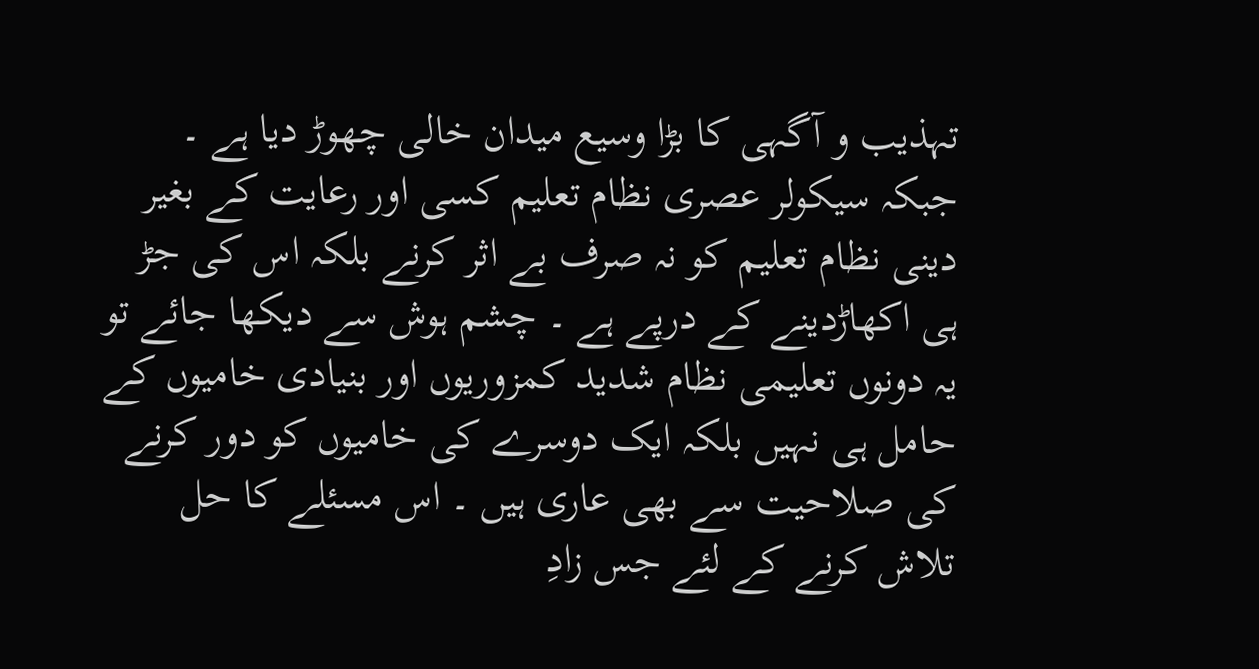تہذیب و آگہی کا بڑا وسیع میدان خالی چھوڑ دیا ہے ۔ جبکہ سیکولر عصری نظام تعلیم کسی اور رعایت کے بغیر دینی نظام تعلیم کو نہ صرف بے اثر کرنے بلکہ اس کی جڑ ہی اکھاڑدینے کے درپے ہے ۔ چشم ہوش سے دیکھا جائے تو یہ دونوں تعلیمی نظام شدید کمزوریوں اور بنیادی خامیوں کے حامل ہی نہیں بلکہ ایک دوسرے کی خامیوں کو دور کرنے کی صلاحیت سے بھی عاری ہیں ۔ اس مسئلے کا حل تلاش کرنے کے لئے جس زادِ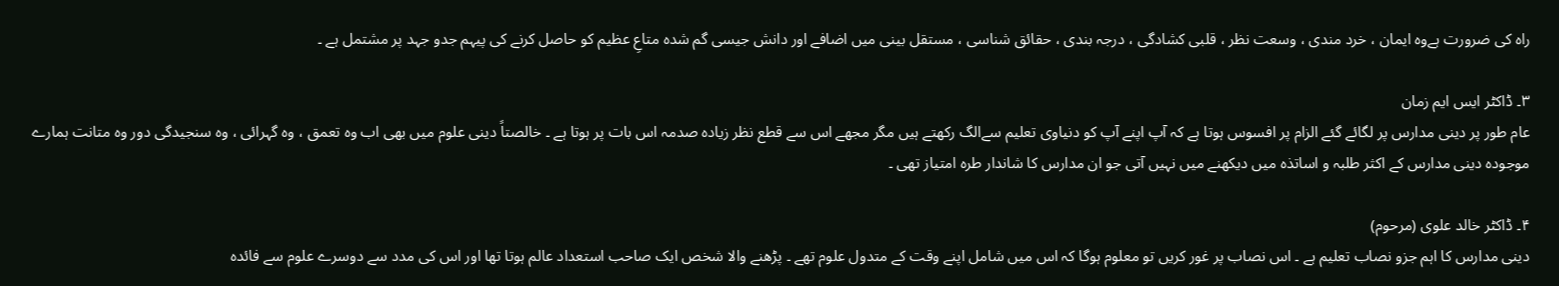راہ کی ضرورت ہےوہ ایمان ، خرد مندی ، وسعت نظر ، قلبی کشادگی ، درجہ بندی ، حقائق شناسی ، مستقل بینی میں اضافے اور دانش جیسی گم شدہ متاعِ عظیم کو حاصل کرنے کی پیہم جدو جہد پر مشتمل ہے ۔

۳۔ ڈاکٹر ایس ایم زمان
عام طور پر دینی مدارس پر لگائے گئے الزام پر افسوس ہوتا ہے کہ آپ اپنے آپ کو دنیاوی تعلیم سےالگ رکھتے ہیں مگر مجھے اس سے قطع نظر زیادہ صدمہ اس بات پر ہوتا ہے ۔ خالصتاً دینی علوم میں بھی اب وہ تعمق ، وہ گہرائی ، وہ سنجیدگی دور وہ متانت ہمارے موجودہ دینی مدارس کے اکثر طلبہ و اساتذہ میں دیکھنے میں نہیں آتی جو ان مدارس کا شاندار طرہ امتیاز تھی ۔

۴۔ ڈاکٹر خالد علوی (مرحوم)
دینی مدارس کا اہم جزو نصاب تعلیم ہے ۔ اس نصاب پر غور کریں تو معلوم ہوگا کہ اس میں شامل اپنے وقت کے متدول علوم تھے ۔ پڑھنے والا شخص ایک صاحب استعداد عالم ہوتا تھا اور اس کی مدد سے دوسرے علوم سے فائدہ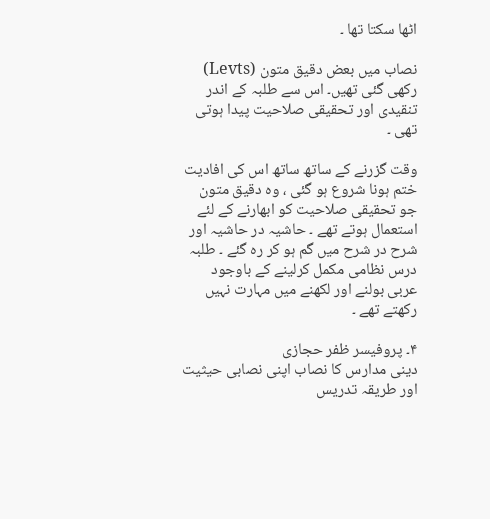اٹھا سکتا تھا ۔

نصاب میں بعض دقیق متون (Levts) رکھی گئی تھیں۔ اس سے طلبہ کے اندر تنقیدی اور تحقیقی صلاحیت پیدا ہوتی تھی ۔

وقت گزرنے کے ساتھ ساتھ اس کی افادیت ختم ہونا شروع ہو گئی ، وہ دقیق متون جو تحقیقی صلاحیت کو ابھارنے کے لئے استعمال ہوتے تھے ۔ حاشیہ در حاشیہ اور شرح در شرح میں گم ہو کر رہ گئے ۔ طلبہ درس نظامی مکمل کرلینے کے باوجود عربی بولنے اور لکھنے میں مہارت نہیں رکھتے تھے ۔

۴۔ پروفیسر ظفر حجازی
دینی مدارس کا نصاب اپنی نصابی حیثیت اور طریقہ تدریس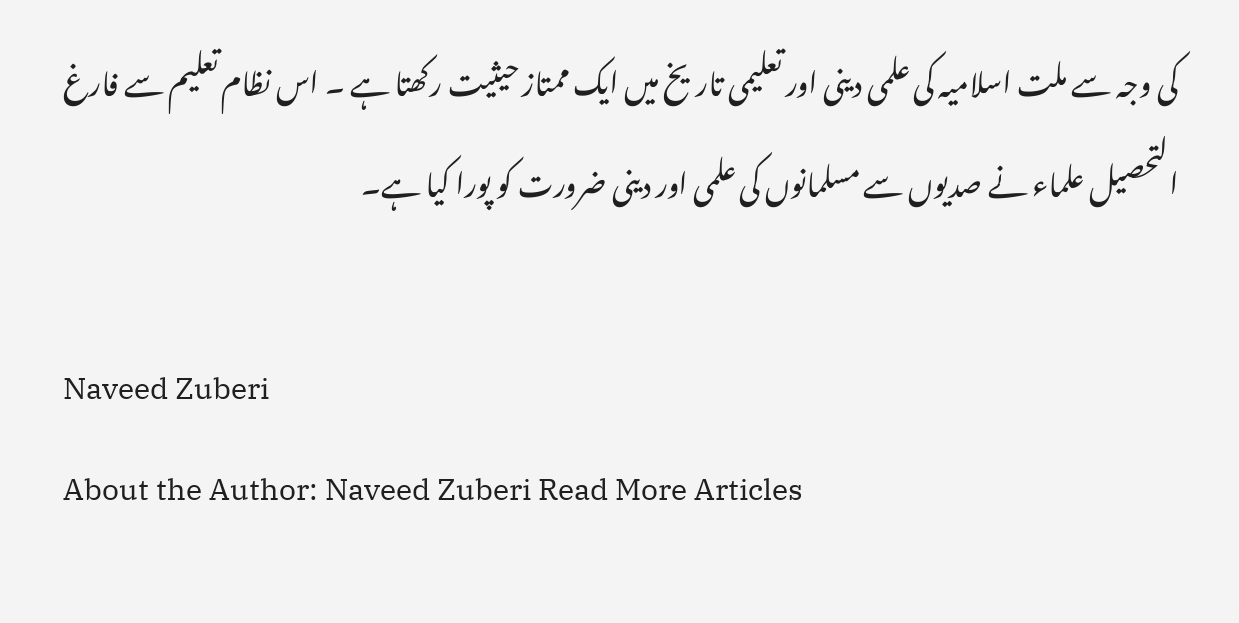کی وجہ سے ملت اسلامیہ کی علمی دینی اور تعلیمی تاریخ میں ایک ممتاز حیثیت رکھتا ہے ۔ اس نظام تعلیم سے فارغ التحصیل علماء نے صدیوں سے مسلمانوں کی علمی اور دینی ضرورت کو پورا کیا ہے۔

Naveed Zuberi
About the Author: Naveed Zuberi Read More Articles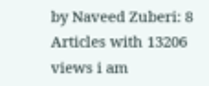by Naveed Zuberi: 8 Articles with 13206 views i am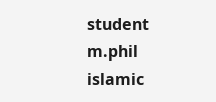student
m.phil
islamic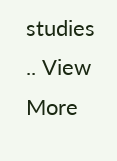studies
.. View More